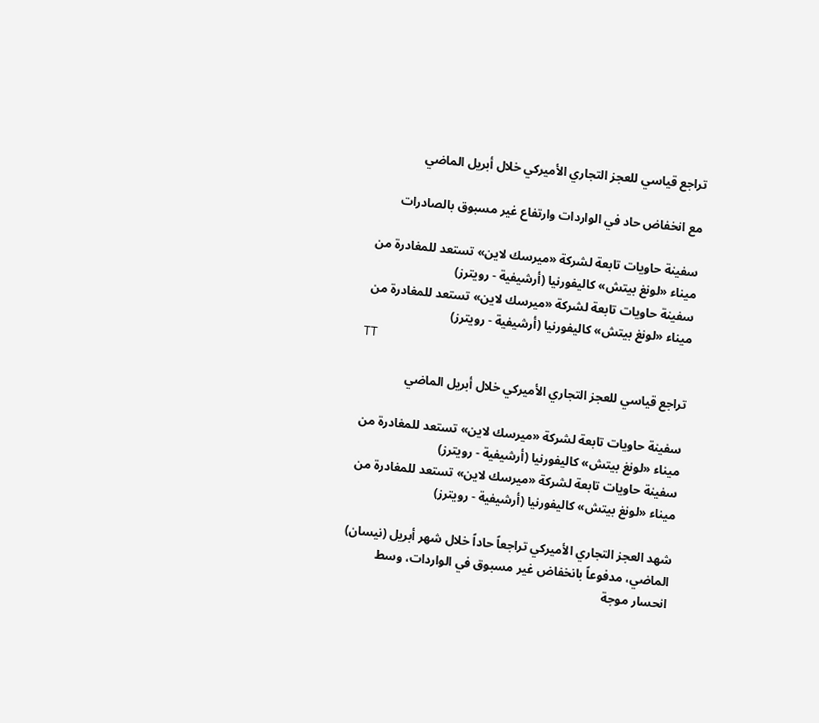تراجع قياسي للعجز التجاري الأميركي خلال أبريل الماضي

مع انخفاض حاد في الواردات وارتفاع غير مسبوق بالصادرات

سفينة حاويات تابعة لشركة «ميرسك لاين» تستعد للمغادرة من ميناء «لونغ بيتش» كاليفورنيا (أرشيفية - رويترز)
سفينة حاويات تابعة لشركة «ميرسك لاين» تستعد للمغادرة من ميناء «لونغ بيتش» كاليفورنيا (أرشيفية - رويترز)
TT

تراجع قياسي للعجز التجاري الأميركي خلال أبريل الماضي

سفينة حاويات تابعة لشركة «ميرسك لاين» تستعد للمغادرة من ميناء «لونغ بيتش» كاليفورنيا (أرشيفية - رويترز)
سفينة حاويات تابعة لشركة «ميرسك لاين» تستعد للمغادرة من ميناء «لونغ بيتش» كاليفورنيا (أرشيفية - رويترز)

شهد العجز التجاري الأميركي تراجعاً حاداً خلال شهر أبريل (نيسان) الماضي، مدفوعاً بانخفاض غير مسبوق في الواردات، وسط انحسار موجة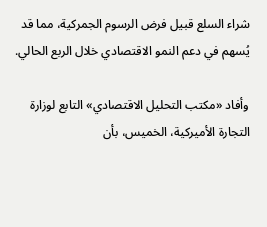شراء السلع قبيل فرض الرسوم الجمركية، مما قد يُسهم في دعم النمو الاقتصادي خلال الربع الحالي.

وأفاد «مكتب التحليل الاقتصادي» التابع لوزارة التجارة الأميركية، الخميس، بأن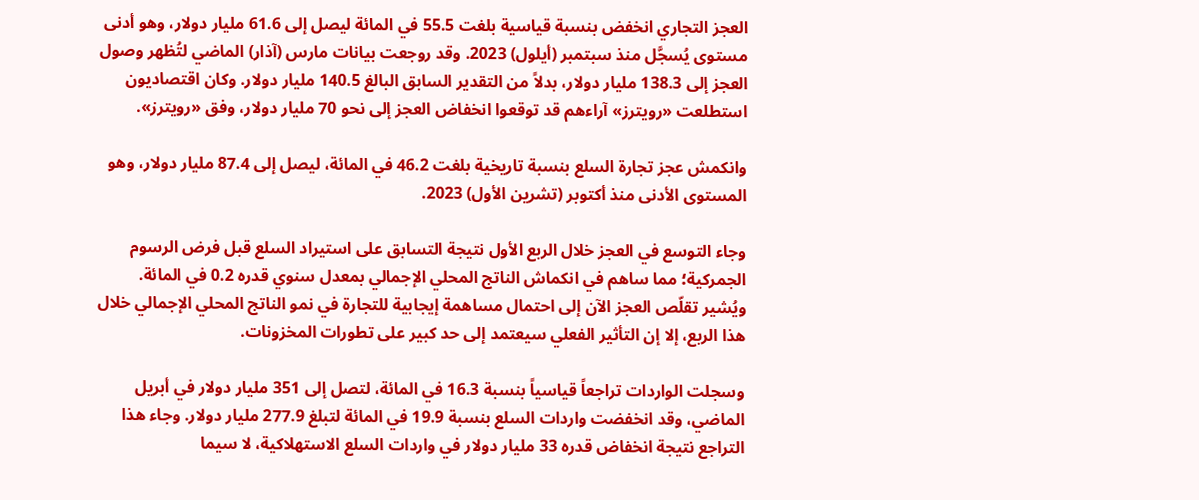العجز التجاري انخفض بنسبة قياسية بلغت 55.5 في المائة ليصل إلى 61.6 مليار دولار، وهو أدنى مستوى يُسجَّل منذ سبتمبر (أيلول) 2023. وقد روجعت بيانات مارس (آذار) الماضي لتُظهر وصول العجز إلى 138.3 مليار دولار، بدلاً من التقدير السابق البالغ 140.5 مليار دولار. وكان اقتصاديون استطلعت «رويترز» آراءهم قد توقعوا انخفاض العجز إلى نحو 70 مليار دولار، وفق «رويترز».

وانكمش عجز تجارة السلع بنسبة تاريخية بلغت 46.2 في المائة، ليصل إلى 87.4 مليار دولار، وهو المستوى الأدنى منذ أكتوبر (تشرين الأول) 2023.

وجاء التوسع في العجز خلال الربع الأول نتيجة التسابق على استيراد السلع قبل فرض الرسوم الجمركية؛ مما ساهم في انكماش الناتج المحلي الإجمالي بمعدل سنوي قدره 0.2 في المائة. ويُشير تقلّص العجز الآن إلى احتمال مساهمة إيجابية للتجارة في نمو الناتج المحلي الإجمالي خلال هذا الربع، إلا إن التأثير الفعلي سيعتمد إلى حد كبير على تطورات المخزونات.

وسجلت الواردات تراجعاً قياسياً بنسبة 16.3 في المائة، لتصل إلى 351 مليار دولار في أبريل الماضي، وقد انخفضت واردات السلع بنسبة 19.9 في المائة لتبلغ 277.9 مليار دولار. وجاء هذا التراجع نتيجة انخفاض قدره 33 مليار دولار في واردات السلع الاستهلاكية، لا سيما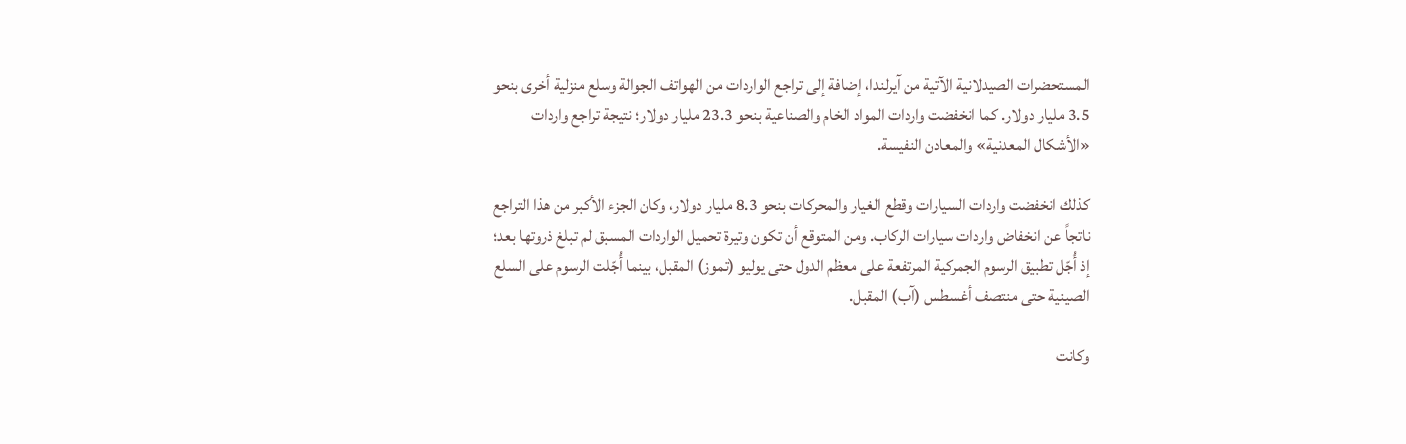المستحضرات الصيدلانية الآتية من آيرلندا، إضافة إلى تراجع الواردات من الهواتف الجوالة وسلع منزلية أخرى بنحو 3.5 مليار دولار. كما انخفضت واردات المواد الخام والصناعية بنحو 23.3 مليار دولار؛ نتيجة تراجع واردات «الأشكال المعدنية» والمعادن النفيسة.

كذلك انخفضت واردات السيارات وقطع الغيار والمحركات بنحو 8.3 مليار دولار، وكان الجزء الأكبر من هذا التراجع ناتجاً عن انخفاض واردات سيارات الركاب. ومن المتوقع أن تكون وتيرة تحميل الواردات المسبق لم تبلغ ذروتها بعد؛ إذ أُجّل تطبيق الرسوم الجمركية المرتفعة على معظم الدول حتى يوليو (تموز) المقبل، بينما أُجّلت الرسوم على السلع الصينية حتى منتصف أغسطس (آب) المقبل.

وكانت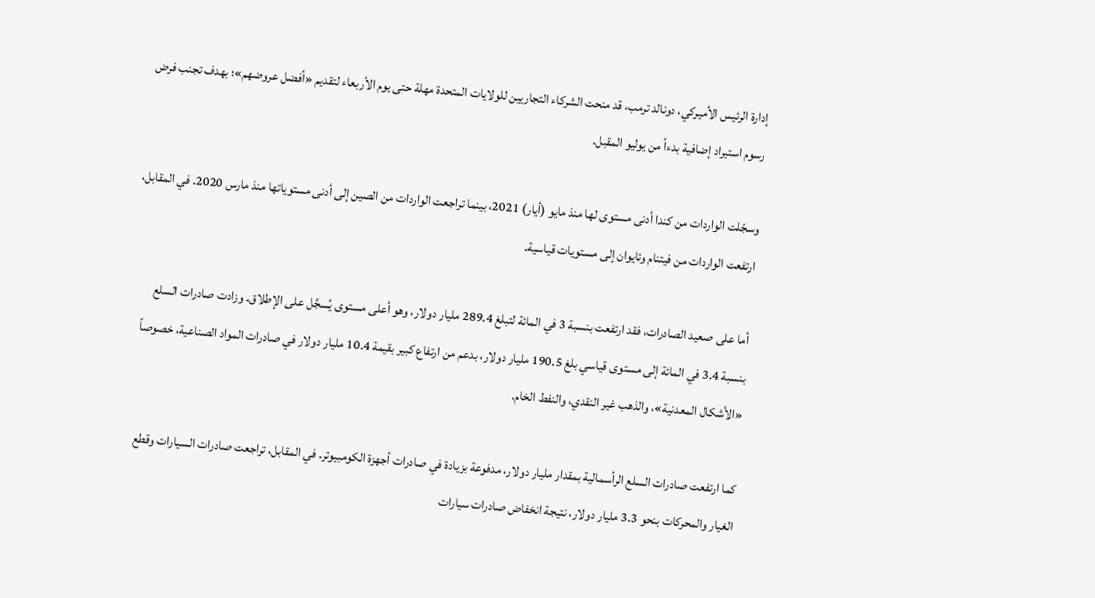إدارة الرئيس الأميركي، دونالد ترمب، قد منحت الشركاء التجاريين للولايات المتحدة مهلة حتى يوم الأربعاء لتقديم «أفضل عروضهم»؛ بهدف تجنب فرض رسوم استيراد إضافية بدءاً من يوليو المقبل.

وسجّلت الواردات من كندا أدنى مستوى لها منذ مايو (أيار) 2021، بينما تراجعت الواردات من الصين إلى أدنى مستوياتها منذ مارس 2020. في المقابل، ارتفعت الواردات من فيتنام وتايوان إلى مستويات قياسية.

أما على صعيد الصادرات، فقد ارتفعت بنسبة 3 في المائة لتبلغ 289.4 مليار دولار، وهو أعلى مستوى يُسجَّل على الإطلاق. وزادت صادرات السلع بنسبة 3.4 في المائة إلى مستوى قياسي بلغ 190.5 مليار دولار، بدعم من ارتفاع كبير بقيمة 10.4 مليار دولار في صادرات المواد الصناعية، خصوصاً «الأشكال المعدنية»، والذهب غير النقدي، والنفط الخام.

كما ارتفعت صادرات السلع الرأسمالية بمقدار مليار دولار، مدفوعة بزيادة في صادرات أجهزة الكومبيوتر. في المقابل، تراجعت صادرات السيارات وقطع الغيار والمحركات بنحو 3.3 مليار دولار، نتيجة انخفاض صادرات سيارات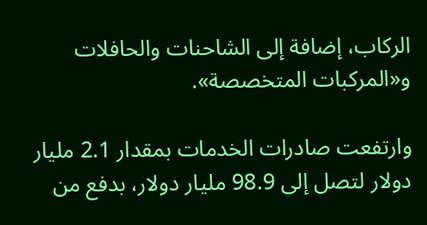الركاب، إضافة إلى الشاحنات والحافلات و«المركبات المتخصصة».

وارتفعت صادرات الخدمات بمقدار 2.1 مليار دولار لتصل إلى 98.9 مليار دولار، بدفع من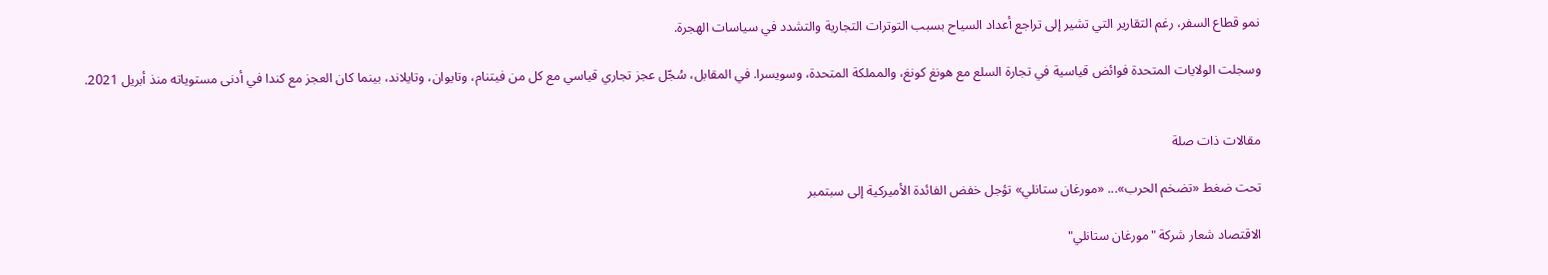نمو قطاع السفر، رغم التقارير التي تشير إلى تراجع أعداد السياح بسبب التوترات التجارية والتشدد في سياسات الهجرة.

وسجلت الولايات المتحدة فوائض قياسية في تجارة السلع مع هونغ كونغ، والمملكة المتحدة، وسويسرا. في المقابل، سُجّل عجز تجاري قياسي مع كل من فيتنام، وتايوان، وتايلاند، بينما كان العجز مع كندا في أدنى مستوياته منذ أبريل 2021.


مقالات ذات صلة

تحت ضغط «تضخم الحرب»... «مورغان ستانلي» تؤجل خفض الفائدة الأميركية إلى سبتمبر

الاقتصاد شعار شركة "مورغان ستانلي"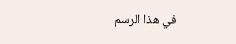في هذا الرسم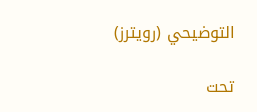التوضيحي (رويترز)

تحت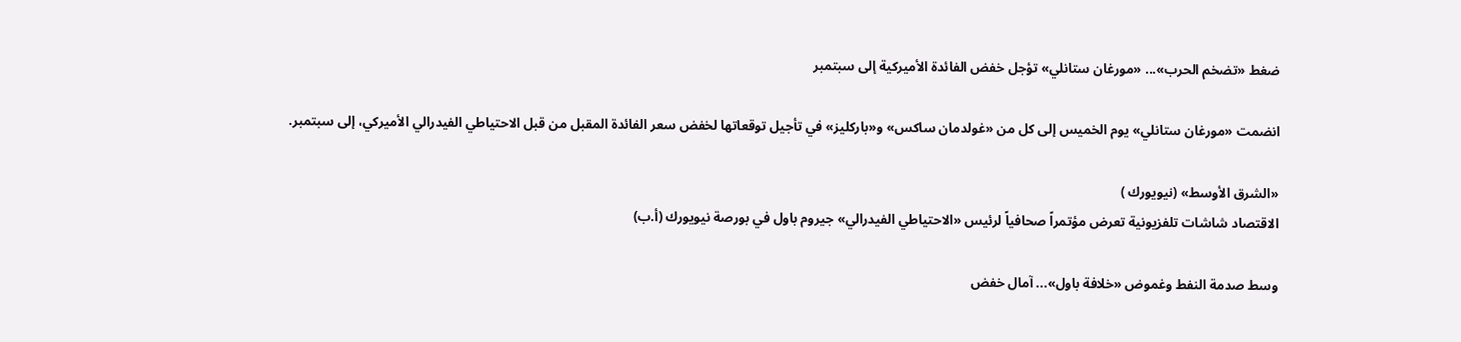ضغط «تضخم الحرب»... «مورغان ستانلي» تؤجل خفض الفائدة الأميركية إلى سبتمبر

انضمت «مورغان ستانلي» يوم الخميس إلى كل من «غولدمان ساكس» و«باركليز» في تأجيل توقعاتها لخفض سعر الفائدة المقبل من قبل الاحتياطي الفيدرالي الأميركي، إلى سبتمبر.

«الشرق الأوسط» (نيويورك )
الاقتصاد شاشات تلفزيونية تعرض مؤتمراً صحافياً لرئيس «الاحتياطي الفيدرالي» جيروم باول في بورصة نيويورك (أ.ب)

وسط صدمة النفط وغموض «خلافة باول»... آمال خفض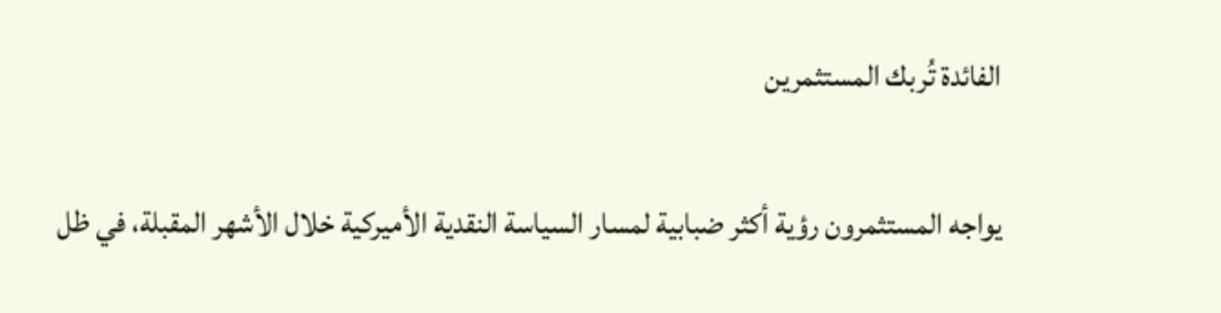الفائدة تُربك المستثمرين

يواجه المستثمرون رؤية أكثر ضبابية لمسار السياسة النقدية الأميركية خلال الأشهر المقبلة، في ظل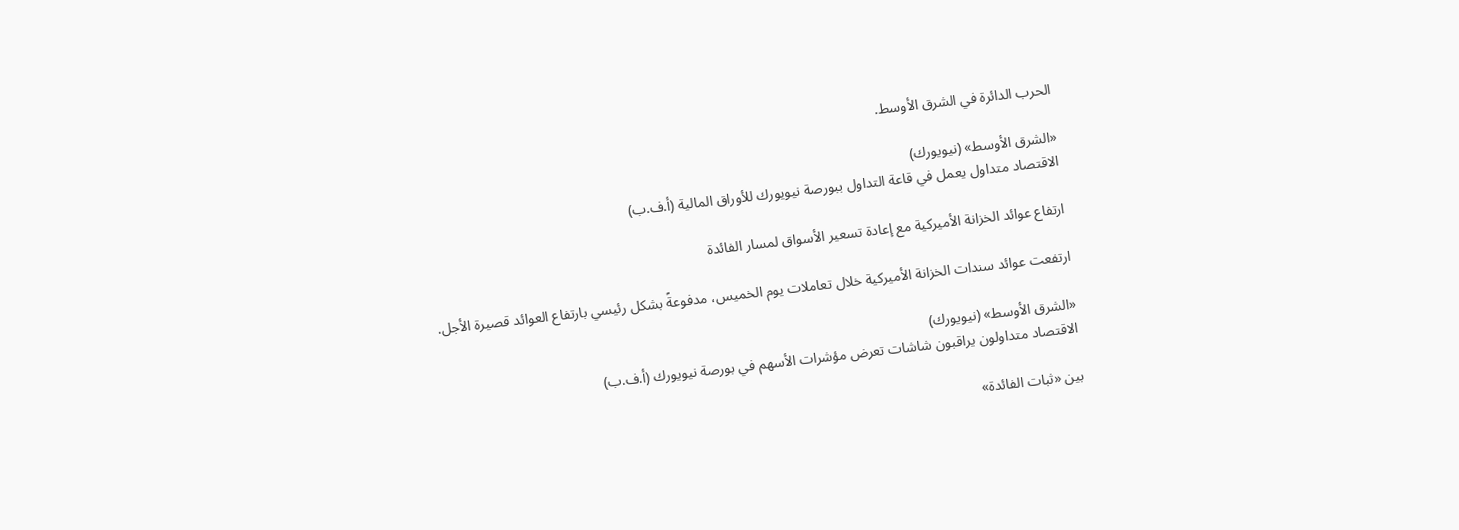الحرب الدائرة في الشرق الأوسط.

«الشرق الأوسط» (نيويورك)
الاقتصاد متداول يعمل في قاعة التداول ببورصة نيويورك للأوراق المالية (أ.ف.ب)

ارتفاع عوائد الخزانة الأميركية مع إعادة تسعير الأسواق لمسار الفائدة

ارتفعت عوائد سندات الخزانة الأميركية خلال تعاملات يوم الخميس، مدفوعةً بشكل رئيسي بارتفاع العوائد قصيرة الأجل.

«الشرق الأوسط» (نيويورك)
الاقتصاد متداولون يراقبون شاشات تعرض مؤشرات الأسهم في بورصة نيويورك (أ.ف.ب)

بين «ثبات الفائدة»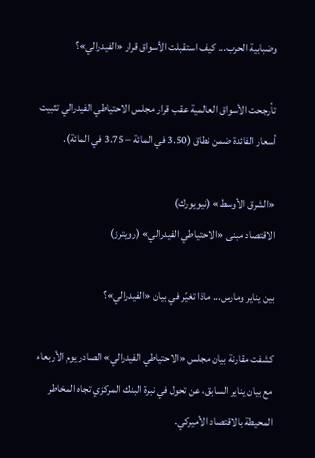وضبابية الحرب... كيف استقبلت الأسواق قرار «الفيدرالي»؟

تأرجحت الأسواق العالمية عقب قرار مجلس الاحتياطي الفيدرالي تثبيت أسعار الفائدة ضمن نطاق (3.50 في المائة – 3.75 في المائة).

«الشرق الأوسط» (نيويورك)
الاقتصاد مبنى «الاحتياطي الفيدرالي» (رويترز)

بين يناير ومارس... ماذا تغيّر في بيان «الفيدرالي»؟

كشفت مقارنة بيان مجلس «الاحتياطي الفيدرالي» الصادر يوم الأربعاء مع بيان يناير السابق، عن تحول في نبرة البنك المركزي تجاه المخاطر المحيطة بالاقتصاد الأميركي.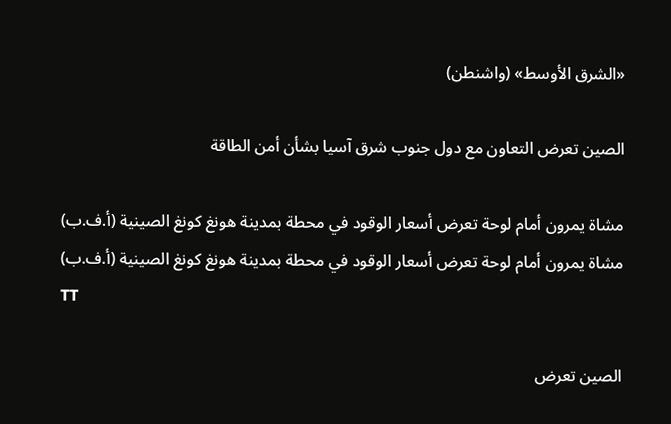«الشرق الأوسط» (واشنطن)

الصين تعرض التعاون مع دول جنوب شرق آسيا بشأن أمن الطاقة

مشاة يمرون أمام لوحة تعرض أسعار الوقود في محطة بمدينة هونغ كونغ الصينية (أ.ف.ب)
مشاة يمرون أمام لوحة تعرض أسعار الوقود في محطة بمدينة هونغ كونغ الصينية (أ.ف.ب)
TT

الصين تعرض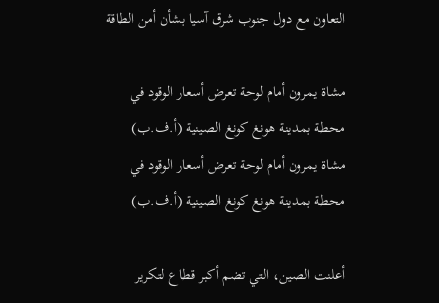التعاون مع دول جنوب شرق آسيا بشأن أمن الطاقة

مشاة يمرون أمام لوحة تعرض أسعار الوقود في محطة بمدينة هونغ كونغ الصينية (أ.ف.ب)
مشاة يمرون أمام لوحة تعرض أسعار الوقود في محطة بمدينة هونغ كونغ الصينية (أ.ف.ب)

أعلنت الصين، التي تضم أكبر قطاع لتكرير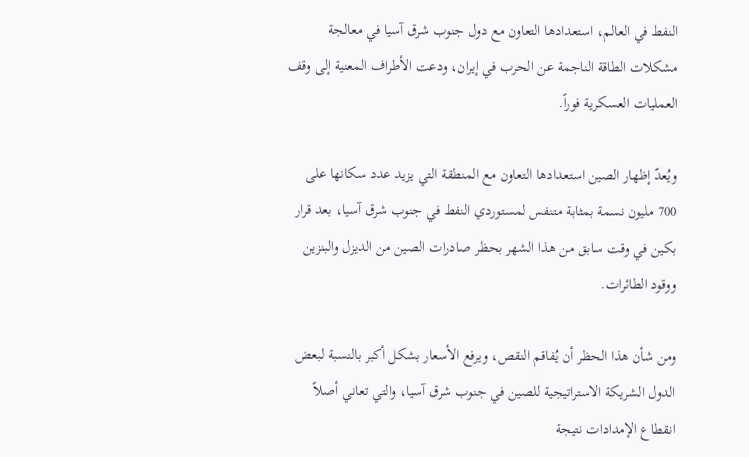النفط في العالم، استعدادها التعاون مع دول جنوب شرق آسيا في معالجة مشكلات الطاقة الناجمة عن الحرب في إيران، ودعت الأطراف المعنية إلى وقف العمليات العسكرية فوراً.

ويُعدّ إظهار الصين استعدادها التعاون مع المنطقة التي يزيد عدد سكانها على 700 مليون نسمة بمثابة متنفس لمستوردي النفط في جنوب شرق آسيا، بعد قرار بكين في وقت سابق من هذا الشهر بحظر صادرات الصين من الديزل والبنزين ووقود الطائرات.

ومن شأن هذا الحظر أن يُفاقم النقص، ويرفع الأسعار بشكل أكبر بالنسبة لبعض الدول الشريكة الاستراتيجية للصين في جنوب شرق آسيا، والتي تعاني أصلاً انقطاع الإمدادات نتيجة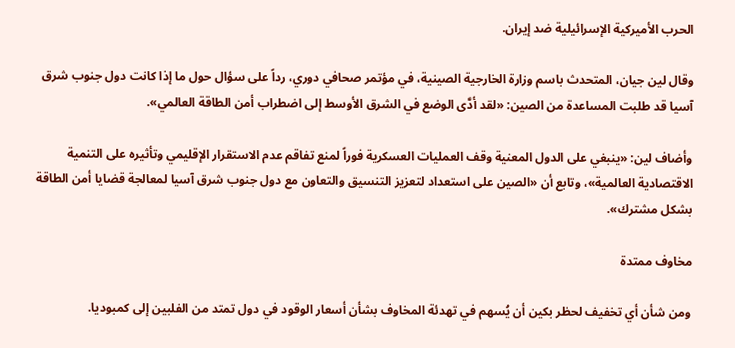الحرب الأميركية الإسرائيلية ضد إيران.

وقال لين جيان، المتحدث باسم وزارة الخارجية الصينية، في مؤتمر صحافي دوري، رداً على سؤال حول ما إذا كانت دول جنوب شرق آسيا قد طلبت المساعدة من الصين: «لقد أدَّى الوضع في الشرق الأوسط إلى اضطراب أمن الطاقة العالمي».

وأضاف لين: «ينبغي على الدول المعنية وقف العمليات العسكرية فوراً لمنع تفاقم عدم الاستقرار الإقليمي وتأثيره على التنمية الاقتصادية العالمية»، وتابع أن «الصين على استعداد لتعزيز التنسيق والتعاون مع دول جنوب شرق آسيا لمعالجة قضايا أمن الطاقة بشكل مشترك».

مخاوف ممتدة

ومن شأن أي تخفيف لحظر بكين أن يُسهم في تهدئة المخاوف بشأن أسعار الوقود في دول تمتد من الفلبين إلى كمبوديا.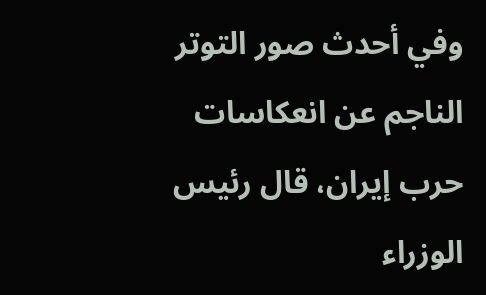وفي أحدث صور التوتر الناجم عن انعكاسات حرب إيران، قال رئيس الوزراء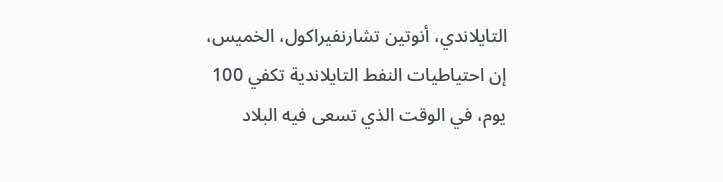التايلاندي، أنوتين تشارنفيراكول، الخميس، إن احتياطيات النفط التايلاندية تكفي 100 يوم، في الوقت الذي تسعى فيه البلاد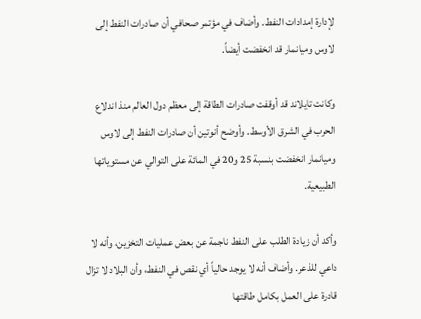لإدارة إمدادات النفط. وأضاف في مؤتمر صحافي أن صادرات النفط إلى لاوس وميانمار قد انخفضت أيضاً.

وكانت تايلاند قد أوقفت صادرات الطاقة إلى معظم دول العالم منذ اندلاع الحرب في الشرق الأوسط. وأوضح أنوتين أن صادرات النفط إلى لاوس وميانمار انخفضت بنسبة 25 و20 في المائة على التوالي عن مستوياتها الطبيعية.

وأكد أن زيادة الطلب على النفط ناجمة عن بعض عمليات التخزين، وأنه لا داعي للذعر. وأضاف أنه لا يوجد حالياً أي نقص في النفط، وأن البلاد لا تزال قادرة على العمل بكامل طاقتها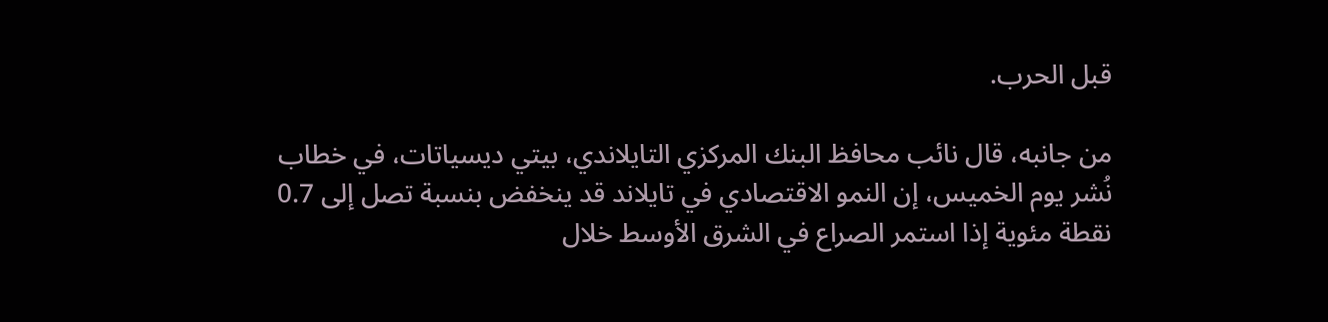قبل الحرب.

من جانبه، قال نائب محافظ البنك المركزي التايلاندي، بيتي ديسياتات، في خطاب نُشر يوم الخميس، إن النمو الاقتصادي في تايلاند قد ينخفض بنسبة تصل إلى 0.7 نقطة مئوية إذا استمر الصراع في الشرق الأوسط خلال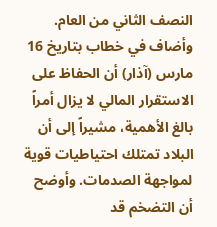النصف الثاني من العام. وأضاف في خطاب بتاريخ 16 مارس (آذار) أن الحفاظ على الاستقرار المالي لا يزال أمراً بالغ الأهمية، مشيراً إلى أن البلاد تمتلك احتياطيات قوية لمواجهة الصدمات. وأوضح أن التضخم قد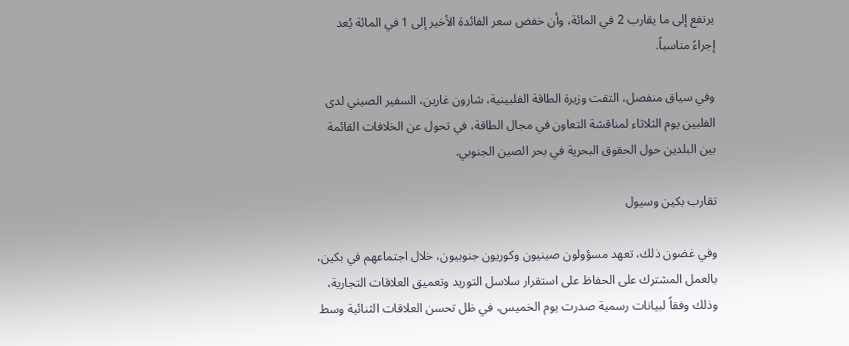يرتفع إلى ما يقارب 2 في المائة، وأن خفض سعر الفائدة الأخير إلى 1 في المائة يُعد إجراءً مناسباً.

وفي سياق منفصل، التقت وزيرة الطاقة الفلبينية، شارون غارين، السفير الصيني لدى الفلبين يوم الثلاثاء لمناقشة التعاون في مجال الطاقة، في تحول عن الخلافات القائمة بين البلدين حول الحقوق البحرية في بحر الصين الجنوبي.

تقارب بكين وسيول

وفي غضون ذلك، تعهد مسؤولون صينيون وكوريون جنوبيون، خلال اجتماعهم في بكين، بالعمل المشترك على الحفاظ على استقرار سلاسل التوريد وتعميق العلاقات التجارية، وذلك وفقاً لبيانات رسمية صدرت يوم الخميس، في ظل تحسن العلاقات الثنائية وسط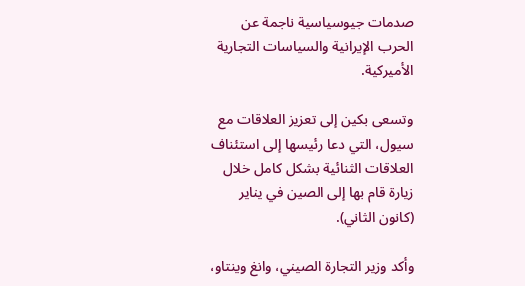صدمات جيوسياسية ناجمة عن الحرب الإيرانية والسياسات التجارية الأميركية.

وتسعى بكين إلى تعزيز العلاقات مع سيول، التي دعا رئيسها إلى استئناف العلاقات الثنائية بشكل كامل خلال زيارة قام بها إلى الصين في يناير (كانون الثاني).

وأكد وزير التجارة الصيني، وانغ وينتاو،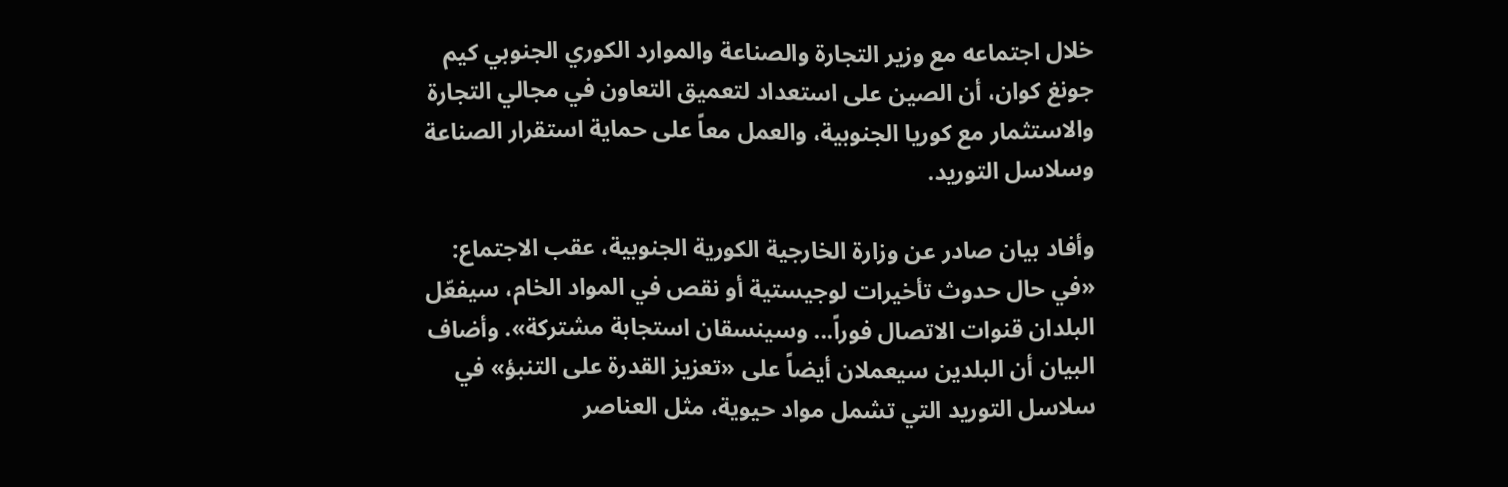خلال اجتماعه مع وزير التجارة والصناعة والموارد الكوري الجنوبي كيم جونغ كوان، أن الصين على استعداد لتعميق التعاون في مجالي التجارة والاستثمار مع كوريا الجنوبية، والعمل معاً على حماية استقرار الصناعة وسلاسل التوريد.

وأفاد بيان صادر عن وزارة الخارجية الكورية الجنوبية، عقب الاجتماع: «في حال حدوث تأخيرات لوجيستية أو نقص في المواد الخام، سيفعّل البلدان قنوات الاتصال فوراً... وسينسقان استجابة مشتركة». وأضاف البيان أن البلدين سيعملان أيضاً على «تعزيز القدرة على التنبؤ» في سلاسل التوريد التي تشمل مواد حيوية، مثل العناصر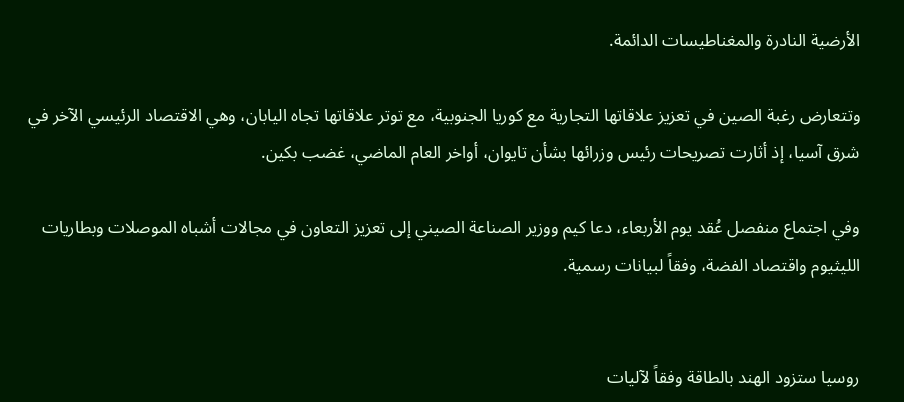الأرضية النادرة والمغناطيسات الدائمة.

وتتعارض رغبة الصين في تعزيز علاقاتها التجارية مع كوريا الجنوبية، مع توتر علاقاتها تجاه اليابان، وهي الاقتصاد الرئيسي الآخر في شرق آسيا، إذ أثارت تصريحات رئيس وزرائها بشأن تايوان، أواخر العام الماضي، غضب بكين.

وفي اجتماع منفصل عُقد يوم الأربعاء، دعا كيم ووزير الصناعة الصيني إلى تعزيز التعاون في مجالات أشباه الموصلات وبطاريات الليثيوم واقتصاد الفضة، وفقاً لبيانات رسمية.


روسيا ستزود الهند بالطاقة وفقاً لآليات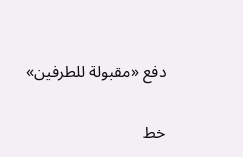دفع «مقبولة للطرفين»

خط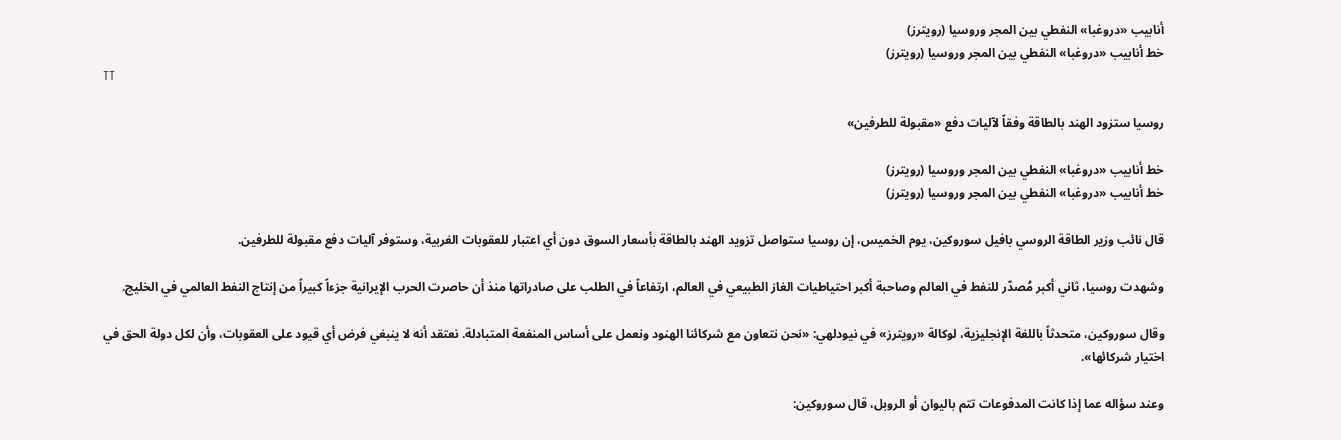أنابيب «دروغبا» النفطي بين المجر وروسيا (رويترز)
خط أنابيب «دروغبا» النفطي بين المجر وروسيا (رويترز)
TT

روسيا ستزود الهند بالطاقة وفقاً لآليات دفع «مقبولة للطرفين»

خط أنابيب «دروغبا» النفطي بين المجر وروسيا (رويترز)
خط أنابيب «دروغبا» النفطي بين المجر وروسيا (رويترز)

قال نائب وزير الطاقة الروسي بافيل سوروكين، يوم الخميس، إن روسيا ستواصل تزويد الهند بالطاقة بأسعار السوق دون أي اعتبار للعقوبات الغربية، وستوفر آليات دفع مقبولة للطرفين.

وشهدت روسيا، ثاني أكبر مُصدّر للنفط في العالم وصاحبة أكبر احتياطيات الغاز الطبيعي في العالم، ارتفاعاً في الطلب على صادراتها منذ أن حاصرت الحرب الإيرانية جزءاً كبيراً من إنتاج النفط العالمي في الخليج.

وقال سوروكين، متحدثاً باللغة الإنجليزية، لوكالة «رويترز» في نيودلهي: «نحن نتعاون مع شركائنا الهنود ونعمل على أساس المنفعة المتبادلة. نعتقد أنه لا ينبغي فرض أي قيود على العقوبات، وأن لكل دولة الحق في اختيار شركائها».

وعند سؤاله عما إذا كانت المدفوعات تتم باليوان أو الروبل، قال سوروكين: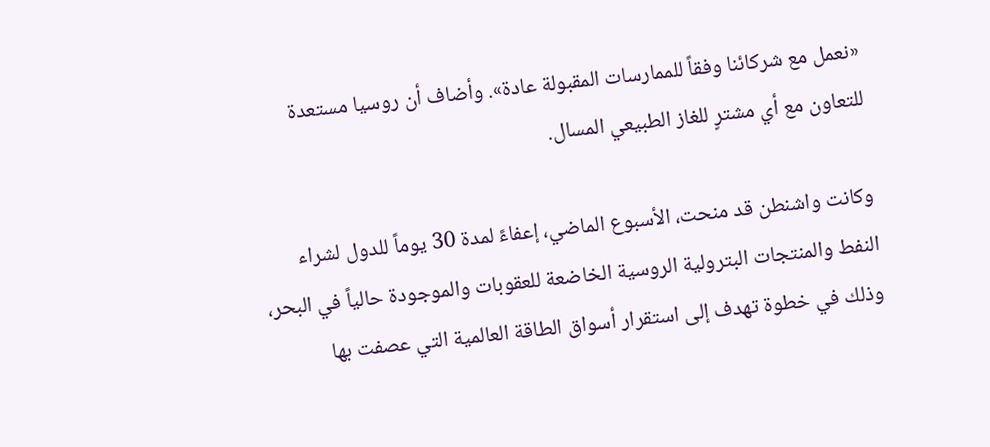«نعمل مع شركائنا وفقاً للممارسات المقبولة عادة». وأضاف أن روسيا مستعدة للتعاون مع أي مشترٍ للغاز الطبيعي المسال.

وكانت واشنطن قد منحت، الأسبوع الماضي، إعفاءً لمدة 30 يوماً للدول لشراء النفط والمنتجات البترولية الروسية الخاضعة للعقوبات والموجودة حالياً في البحر، وذلك في خطوة تهدف إلى استقرار أسواق الطاقة العالمية التي عصفت بها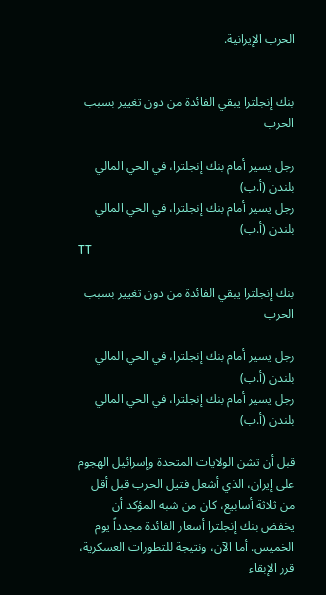الحرب الإيرانية.


بنك إنجلترا يبقي الفائدة من دون تغيير بسبب الحرب

رجل يسير أمام بنك إنجلترا، في الحي المالي بلندن (أ.ب)
رجل يسير أمام بنك إنجلترا، في الحي المالي بلندن (أ.ب)
TT

بنك إنجلترا يبقي الفائدة من دون تغيير بسبب الحرب

رجل يسير أمام بنك إنجلترا، في الحي المالي بلندن (أ.ب)
رجل يسير أمام بنك إنجلترا، في الحي المالي بلندن (أ.ب)

قبل أن تشن الولايات المتحدة وإسرائيل الهجوم على إيران، الذي أشعل فتيل الحرب قبل أقل من ثلاثة أسابيع، كان من شبه المؤكد أن يخفض بنك إنجلترا أسعار الفائدة مجدداً يوم الخميس. أما الآن، ونتيجة للتطورات العسكرية، قرر الإبقاء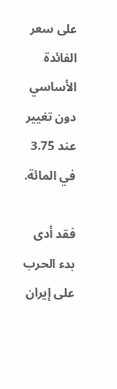على سعر الفائدة الأساسي دون تغيير عند 3.75 في المائة.

فقد أدى بدء الحرب على إيران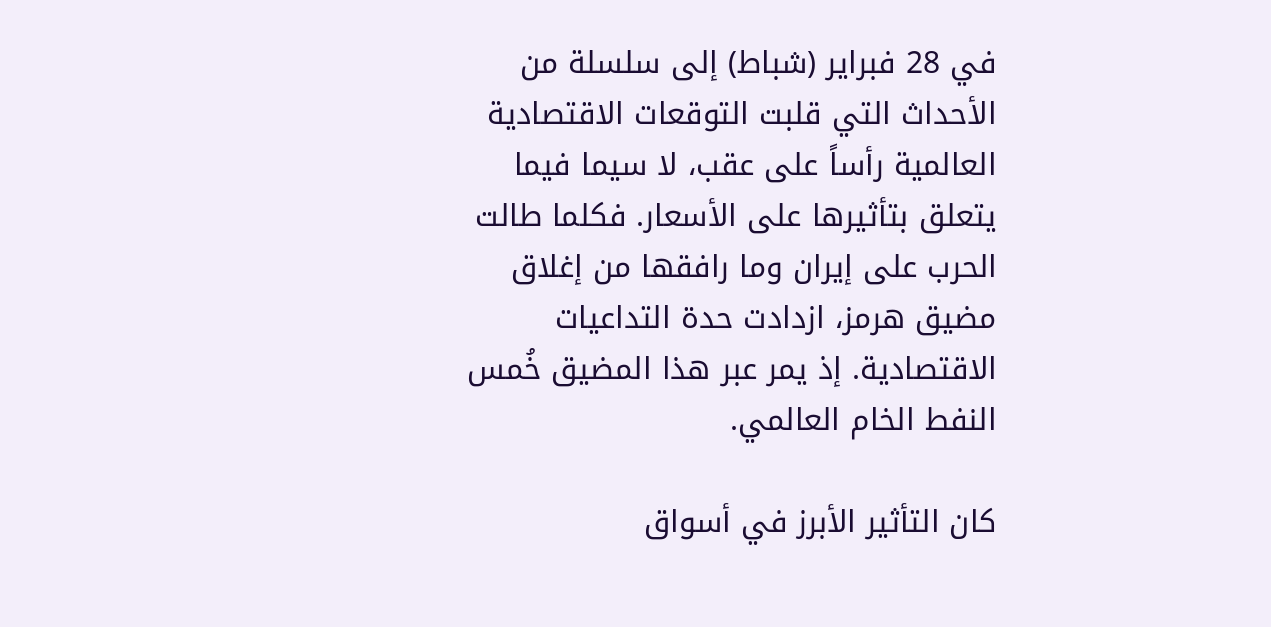في 28 فبراير (شباط) إلى سلسلة من الأحداث التي قلبت التوقعات الاقتصادية العالمية رأساً على عقب، لا سيما فيما يتعلق بتأثيرها على الأسعار. فكلما طالت الحرب على إيران وما رافقها من إغلاق مضيق هرمز، ازدادت حدة التداعيات الاقتصادية. إذ يمر عبر هذا المضيق خُمس النفط الخام العالمي.

كان التأثير الأبرز في أسواق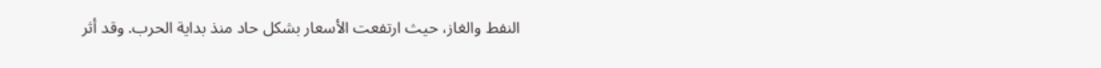النفط والغاز، حيث ارتفعت الأسعار بشكل حاد منذ بداية الحرب. وقد أثر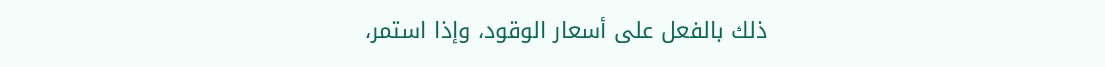ذلك بالفعل على أسعار الوقود، وإذا استمر،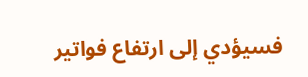فسيؤدي إلى ارتفاع فواتير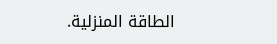الطاقة المنزلية.